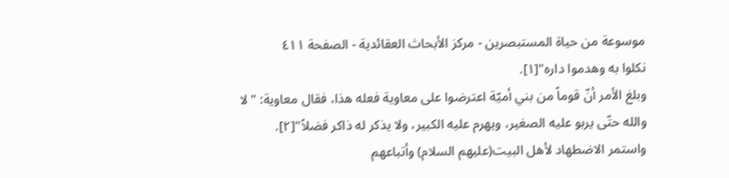موسوعة من حياة المستبصرين - مركز الأبحاث العقائدية - الصفحة ٤١١
نكلوا به وهدموا داره"[١].
وبلغ الأمر أنّ قوماً من بني أميّة اعترضوا على معاوية فعله هذا، فقال معاوية: "لا والله حتّى يربو عليه الصغير، ويهرم عليه الكبير، ولا يذكر له ذاكر فضلاً"[٢].
واستمر الاضطهاد لأهل البيت(عليهم السلام) وأتباعهم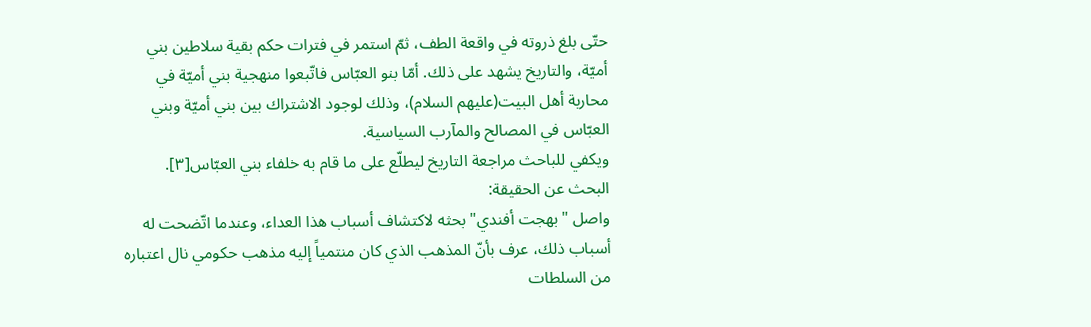حتّى بلغ ذروته في واقعة الطف، ثمّ استمر في فترات حكم بقية سلاطين بني أميّة، والتاريخ يشهد على ذلك. أمّا بنو العبّاس فاتّبعوا منهجية بني أميّة في محاربة أهل البيت(عليهم السلام)، وذلك لوجود الاشتراك بين بني أميّة وبني العبّاس في المصالح والمآرب السياسية.
ويكفي للباحث مراجعة التاريخ ليطلّع على ما قام به خلفاء بني العبّاس[٣].
البحث عن الحقيقة:
واصل "بهجت أفندي" بحثه لاكتشاف أسباب هذا العداء، وعندما اتّضحت له أسباب ذلك، عرف بأنّ المذهب الذي كان منتمياً إليه مذهب حكومي نال اعتباره من السلطات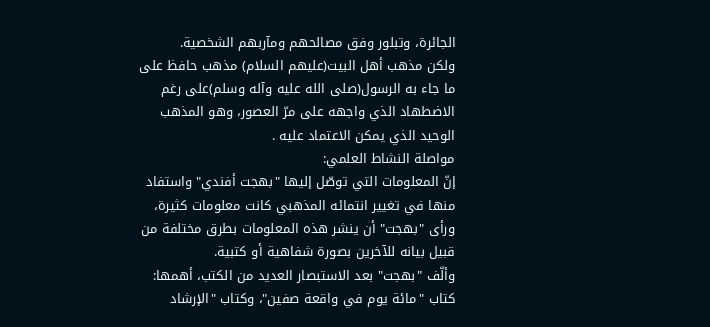الجائرة، وتبلور وفق مصالحهم ومآربهم الشخصية.
ولكن مذهب أهل البيت(عليهم السلام) مذهب حافظ على ما جاء به الرسول(صلى الله عليه وآله وسلم)على رغم الاضطهاد الذي واجهه على مرّ العصور، وهو المذهب الوحيد الذي يمكن الاعتماد عليه .
مواصلة النشاط العلمي:
إنّ المعلومات التي توصّل إليها "بهجت أفندي" واستفاد منها في تغيير انتمائه المذهبي كانت معلومات كثيرة، ورأى "بهجت" أن ينشر هذه المعلومات بطرق مختلفة من قبيل بيانه للآخرين بصورة شفاهية أو كتبية.
وألّف "بهجت" بعد الاستبصار العديد من الكتب، أهمها: كتاب "مائة يوم في واقعة صفين"، وكتاب "الإرشاد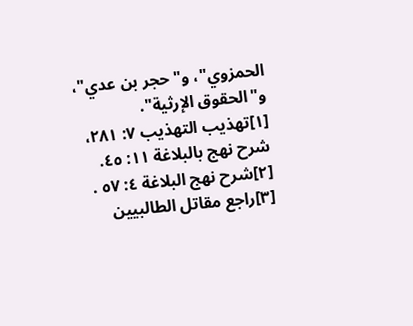الحمزوي"، و"حجر بن عدي"، و"الحقوق الإرثية".
[١]تهذيب التهذيب ٧: ٢٨١، شرح نهج بالبلاغة ١١: ٤٥. [٢]شرح نهج البلاغة ٤: ٥٧ . [٣]راجع مقاتل الطالبيين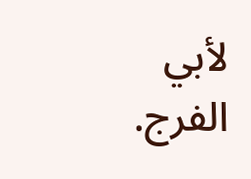لأبي الفرج.